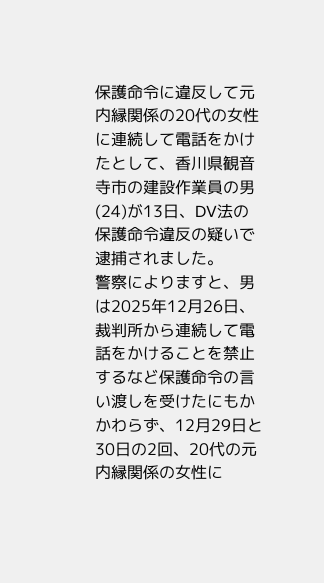保護命令に違反して元内縁関係の20代の女性に連続して電話をかけたとして、香川県観音寺市の建設作業員の男(24)が13日、DV法の保護命令違反の疑いで逮捕されました。
警察によりますと、男は2025年12月26日、裁判所から連続して電話をかけることを禁止するなど保護命令の言い渡しを受けたにもかかわらず、12月29日と30日の2回、20代の元内縁関係の女性に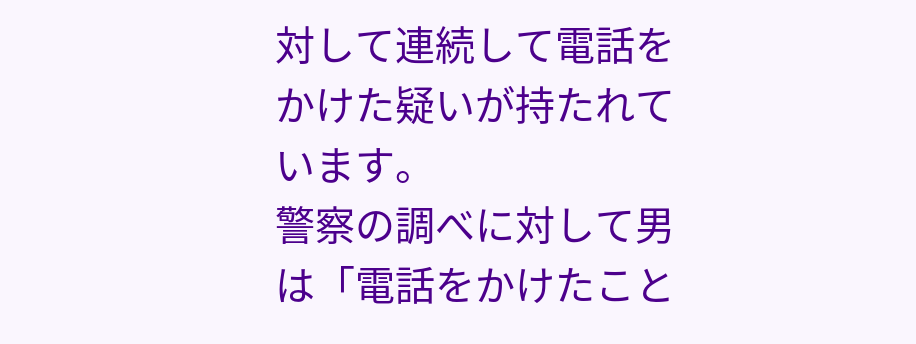対して連続して電話をかけた疑いが持たれています。
警察の調べに対して男は「電話をかけたこと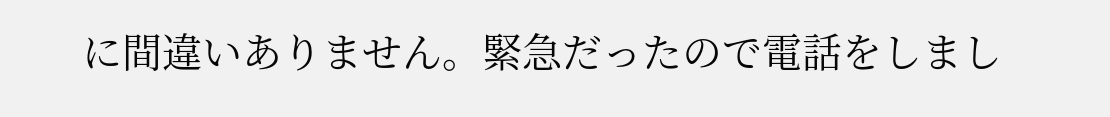に間違いありません。緊急だったので電話をしまし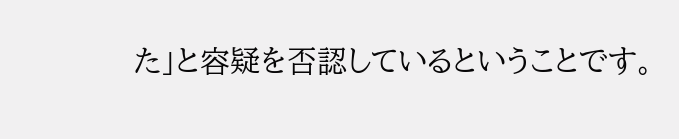た」と容疑を否認しているということです。